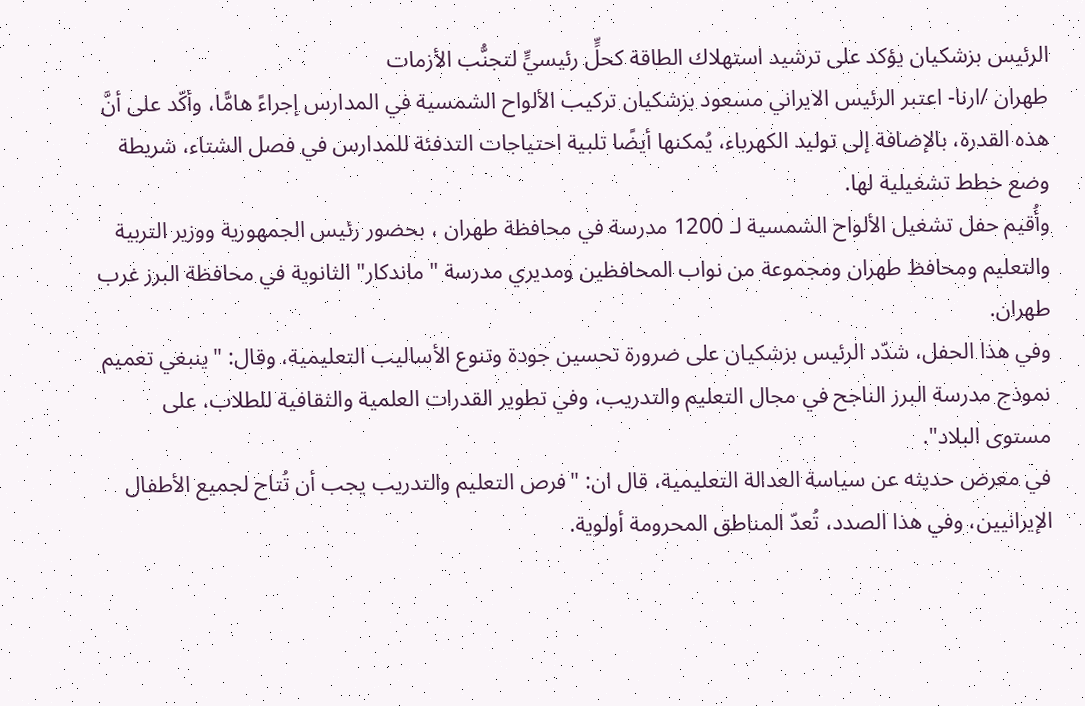الرئيس بزشكيان يؤكد على ترشيد استهلاك الطاقة كحلٍّ رئيسيٍّ لتجنُّب الأزمات
طهران /ارنا- اعتبر الرئيس الايراني مسعود بزشكيان تركيب الألواح الشمسية في المدارس إجراءً هامًّا، وأكّد على أنَّ هذه القدرة، بالإضافة إلى توليد الكهرباء، يُمكنها أيضًا تلبية احتياجات التدفئة للمدارس في فصل الشتاء، شريطة وضع خطط تشغيلية لها.
وأُقيم حفل تشغيل الألواح الشمسية لـ 1200 مدرسة في محافظة طهران ، بحضور رئيس الجمهورية ووزير التربية والتعليم ومحافظ طهران ومجموعة من نواب المحافظين ومديري مدرسة "ماندكار" الثانوية في محافظة البرز غرب طهران.
وفي هذا الحفل، شدّد الرئيس بزشكيان على ضرورة تحسين جودة وتنوع الأساليب التعليمية، وقال: "ينبغي تعميم نموذج مدرسة البرز الناجح في مجال التعليم والتدريب، وفي تطوير القدرات العلمية والثقافية للطلاب، على مستوى البلاد".
في معرض حديثه عن سياسة العدالة التعليمية، قال ان: "فرص التعليم والتدريب يجب أن تُتاح لجميع الأطفال الإيرانيين، وفي هذا الصدد، تُعدّ المناطق المحرومة أولوية.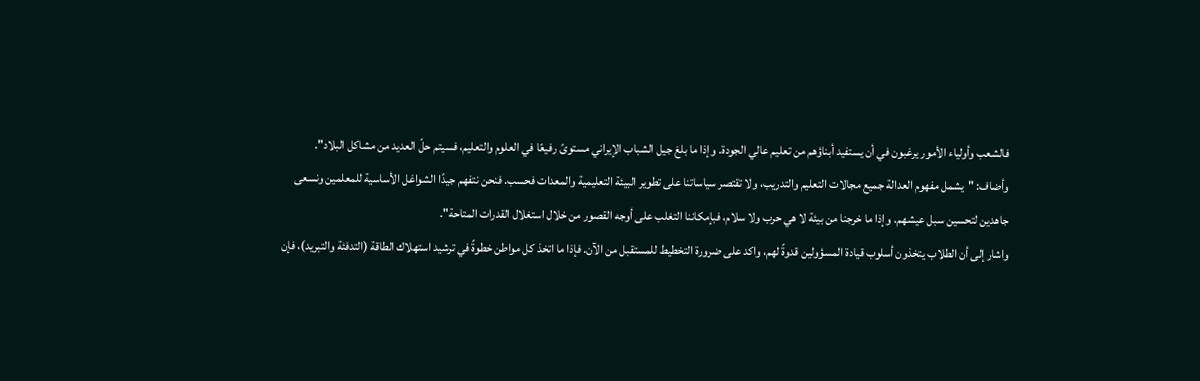فالشعب وأولياء الأمور يرغبون في أن يستفيد أبناؤهم من تعليم عالي الجودة. وإذا ما بلغ جيل الشباب الإيراني مستوىً رفيعًا في العلوم والتعليم، فسيتم حلّ العديد من مشاكل البلاد".
وأضاف: "يشمل مفهوم العدالة جميع مجالات التعليم والتدريب، ولا تقتصر سياساتنا على تطوير البيئة التعليمية والمعدات فحسب. فنحن نتفهم جيدًا الشواغل الأساسية للمعلمين ونسعى جاهدين لتحسين سبل عيشهم. وإذا ما خرجنا من بيئة لا هي حرب ولا سلام، فبإمكاننا التغلب على أوجه القصور من خلال استغلال القدرات المتاحة".
واشار إلى أن الطلاب يتخذون أسلوب قيادة المسؤولين قدوةً لهم، واكد على ضرورة التخطيط للمستقبل من الآن. فإذا ما اتخذ كل مواطن خطوةً في ترشيد استهلاك الطاقة (التدفئة والتبريد)، فإن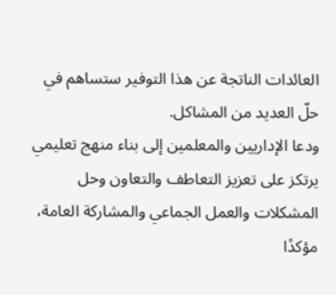العائدات الناتجة عن هذا التوفير ستساهم في حلّ العديد من المشاكل.
ودعا الإداريين والمعلمين إلى بناء منهج تعليمي يرتكز على تعزيز التعاطف والتعاون وحل المشكلات والعمل الجماعي والمشاركة العامة، مؤكدًا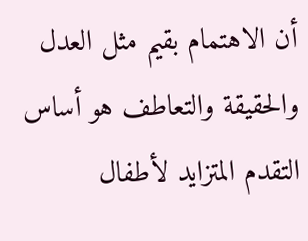أن الاهتمام بقيم مثل العدل والحقيقة والتعاطف هو أساس التقدم المتزايد لأطفال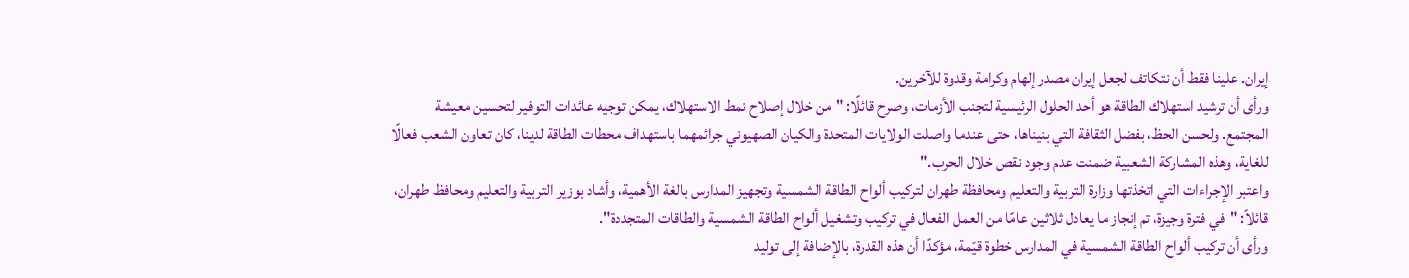إيران. علينا فقط أن نتكاتف لجعل إيران مصدر إلهام وكرامة وقدوة للآخرين.
ورأى أن ترشيد استهلاك الطاقة هو أحد الحلول الرئيسية لتجنب الأزمات، وصرح قائلًا: "من خلال إصلاح نمط الاستهلاك، يمكن توجيه عائدات التوفير لتحسين معيشة المجتمع. ولحسن الحظ، بفضل الثقافة التي بنيناها، حتى عندما واصلت الولايات المتحدة والكيان الصهيوني جرائمهما باستهداف محطات الطاقة لدينا، كان تعاون الشعب فعالًا للغاية، وهذه المشاركة الشعبية ضمنت عدم وجود نقص خلال الحرب."
واعتبر الإجراءات التي اتخذتها وزارة التربية والتعليم ومحافظة طهران لتركيب ألواح الطاقة الشمسية وتجهيز المدارس بالغة الأهمية، وأشاد بوزير التربية والتعليم ومحافظ طهران، قائلاً: "في فترة وجيزة، تم إنجاز ما يعادل ثلاثين عامًا من العمل الفعال في تركيب وتشغيل ألواح الطاقة الشمسية والطاقات المتجددة".
ورأى أن تركيب ألواح الطاقة الشمسية في المدارس خطوة قيّمة، مؤكدًا أن هذه القدرة، بالإضافة إلى توليد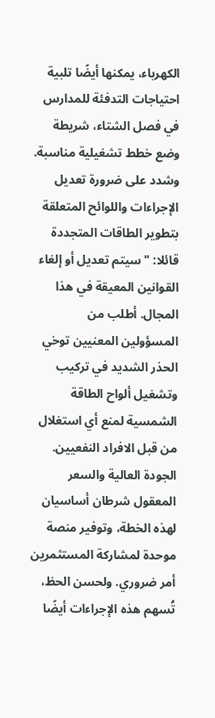الكهرباء، يمكنها أيضًا تلبية احتياجات التدفئة للمدارس في فصل الشتاء، شريطة وضع خطط تشغيلية مناسبة.
وشدد على ضرورة تعديل الإجراءات واللوائح المتعلقة بتطوير الطاقات المتجددة قائلا: "سيتم تعديل أو إلغاء القوانين المعيقة في هذا المجال. أطلب من المسؤولين المعنيين توخي الحذر الشديد في تركيب وتشغيل ألواح الطاقة الشمسية لمنع أي استغلال من قبل الافراد النفعيين. الجودة العالية والسعر المعقول شرطان أساسيان لهذه الخطة، وتوفير منصة موحدة لمشاركة المستثمرين أمر ضروري. ولحسن الحظ، تُسهم هذه الإجراءات أيضًا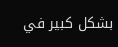بشكل كبير في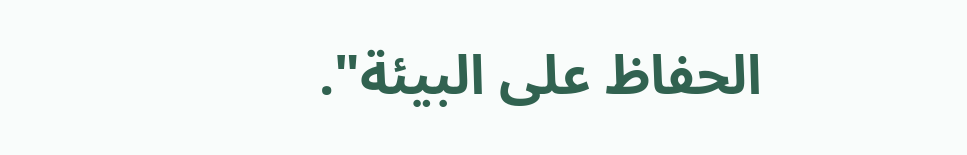الحفاظ على البيئة".